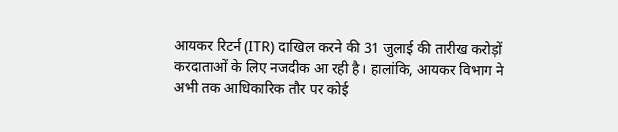आयकर रिटर्न (ITR) दाखिल करने की 31 जुलाई की तारीख करोड़ों करदाताओं के लिए नजदीक आ रही है। हालांकि, आयकर विभाग ने अभी तक आधिकारिक तौर पर कोई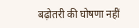बढ़ोतरी की घोषणा नहीं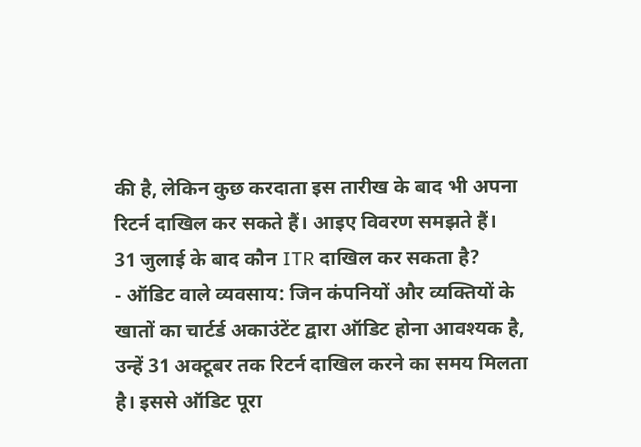की है, लेकिन कुछ करदाता इस तारीख के बाद भी अपना रिटर्न दाखिल कर सकते हैं। आइए विवरण समझते हैं।
31 जुलाई के बाद कौन ITR दाखिल कर सकता है?
- ऑडिट वाले व्यवसाय: जिन कंपनियों और व्यक्तियों के खातों का चार्टर्ड अकाउंटेंट द्वारा ऑडिट होना आवश्यक है, उन्हें 31 अक्टूबर तक रिटर्न दाखिल करने का समय मिलता है। इससे ऑडिट पूरा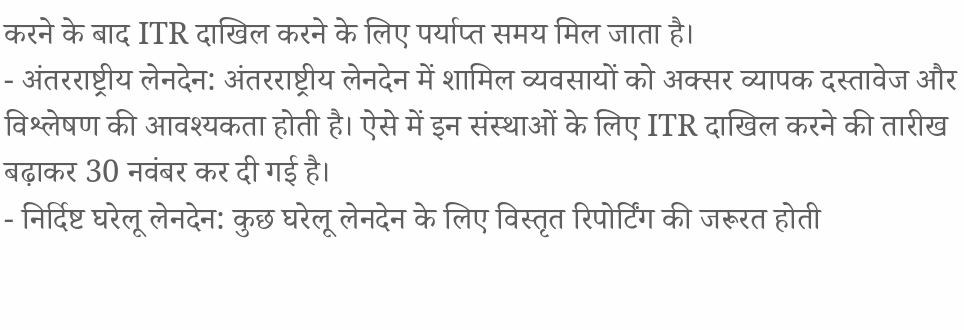करने के बाद ITR दाखिल करने के लिए पर्याप्त समय मिल जाता है।
- अंतरराष्ट्रीय लेनदेन: अंतरराष्ट्रीय लेनदेन में शामिल व्यवसायों को अक्सर व्यापक दस्तावेज और विश्लेषण की आवश्यकता होती है। ऐसे में इन संस्थाओं के लिए ITR दाखिल करने की तारीख बढ़ाकर 30 नवंबर कर दी गई है।
- निर्दिष्ट घरेलू लेनदेन: कुछ घरेलू लेनदेन के लिए विस्तृत रिपोर्टिंग की जरूरत होती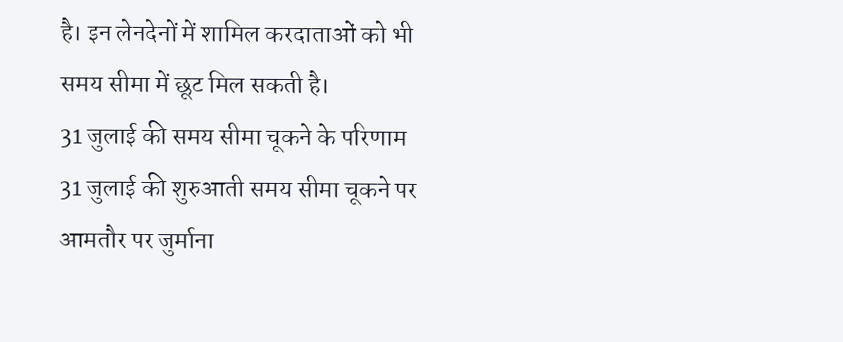है। इन लेनदेनों में शामिल करदाताओं को भी समय सीमा में छूट मिल सकती है।
31 जुलाई की समय सीमा चूकने के परिणाम
31 जुलाई की शुरुआती समय सीमा चूकने पर आमतौर पर जुर्माना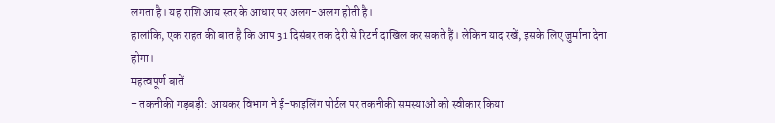लगता है। यह राशि आय स्तर के आधार पर अलग-अलग होती है।
हालांकि, एक राहत की बात है कि आप 31 दिसंबर तक देरी से रिटर्न दाखिल कर सकते हैं। लेकिन याद रखें, इसके लिए जुर्माना देना होगा।
महत्वपूर्ण बातें
- तकनीकी गड़बड़ी: आयकर विभाग ने ई-फाइलिंग पोर्टल पर तकनीकी समस्याओं को स्वीकार किया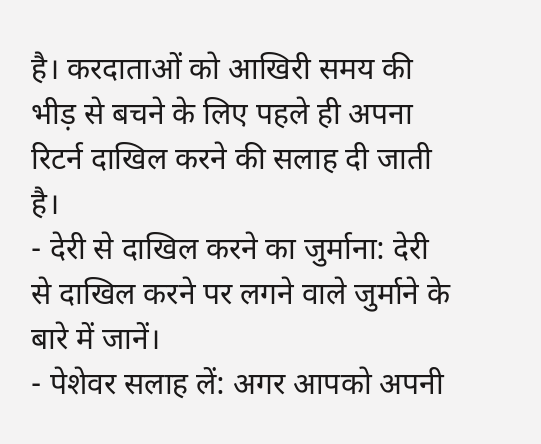है। करदाताओं को आखिरी समय की भीड़ से बचने के लिए पहले ही अपना रिटर्न दाखिल करने की सलाह दी जाती है।
- देरी से दाखिल करने का जुर्माना: देरी से दाखिल करने पर लगने वाले जुर्माने के बारे में जानें।
- पेशेवर सलाह लें: अगर आपको अपनी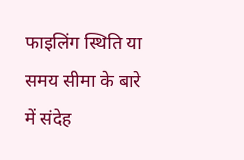फाइलिंग स्थिति या समय सीमा के बारे में संदेह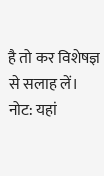है तो कर विशेषज्ञ से सलाह लें।
नोट: यहां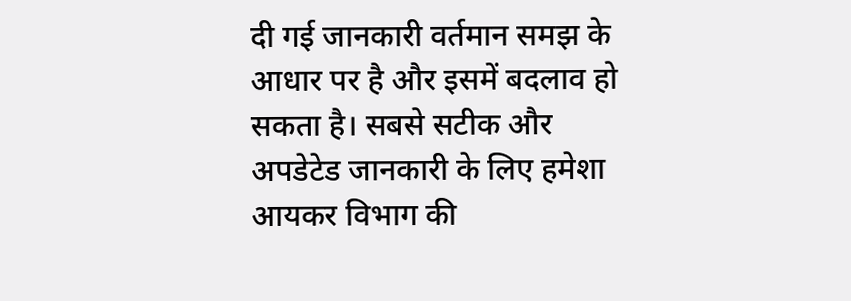दी गई जानकारी वर्तमान समझ के आधार पर है और इसमें बदलाव हो सकता है। सबसे सटीक और अपडेटेड जानकारी के लिए हमेशा आयकर विभाग की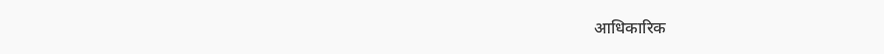आधिकारिक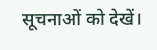सूचनाओं को देखें।